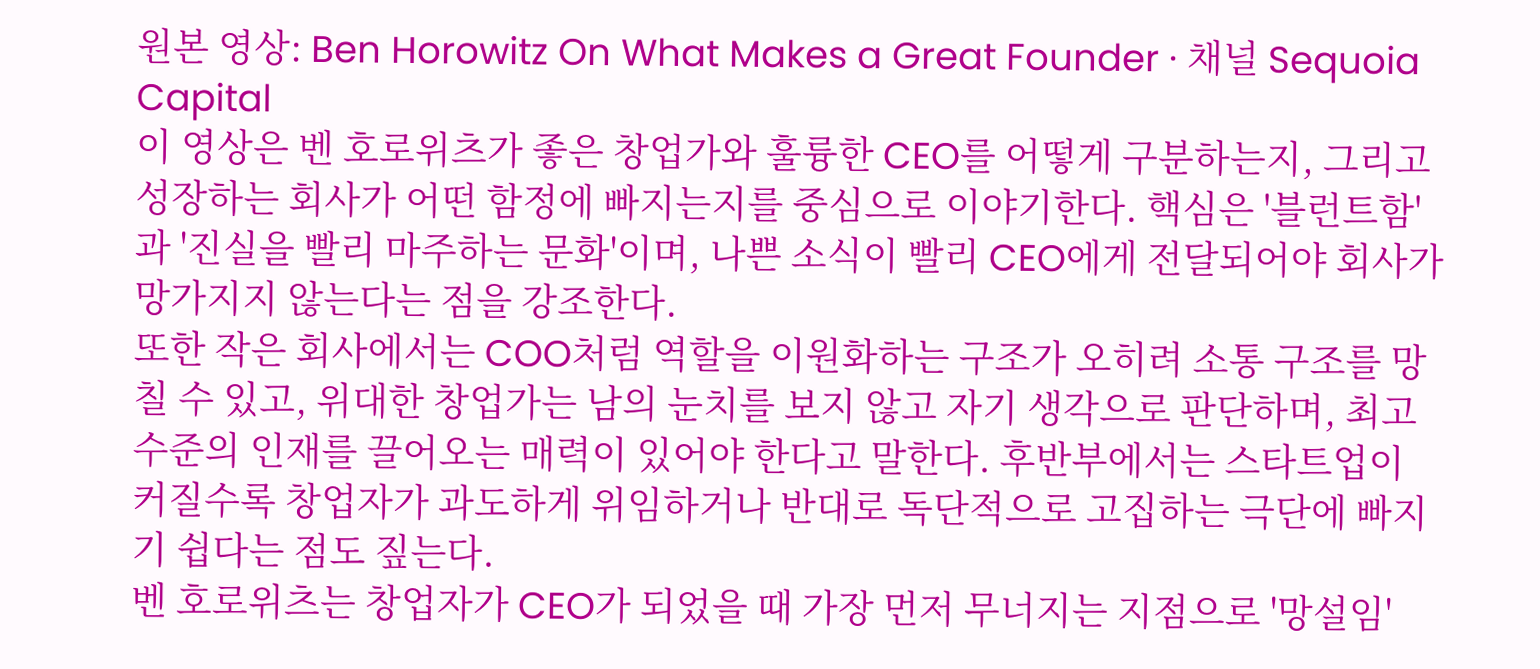원본 영상: Ben Horowitz On What Makes a Great Founder · 채널 Sequoia Capital
이 영상은 벤 호로위츠가 좋은 창업가와 훌륭한 CEO를 어떻게 구분하는지, 그리고 성장하는 회사가 어떤 함정에 빠지는지를 중심으로 이야기한다. 핵심은 '블런트함'과 '진실을 빨리 마주하는 문화'이며, 나쁜 소식이 빨리 CEO에게 전달되어야 회사가 망가지지 않는다는 점을 강조한다.
또한 작은 회사에서는 COO처럼 역할을 이원화하는 구조가 오히려 소통 구조를 망칠 수 있고, 위대한 창업가는 남의 눈치를 보지 않고 자기 생각으로 판단하며, 최고 수준의 인재를 끌어오는 매력이 있어야 한다고 말한다. 후반부에서는 스타트업이 커질수록 창업자가 과도하게 위임하거나 반대로 독단적으로 고집하는 극단에 빠지기 쉽다는 점도 짚는다.
벤 호로위츠는 창업자가 CEO가 되었을 때 가장 먼저 무너지는 지점으로 '망설임'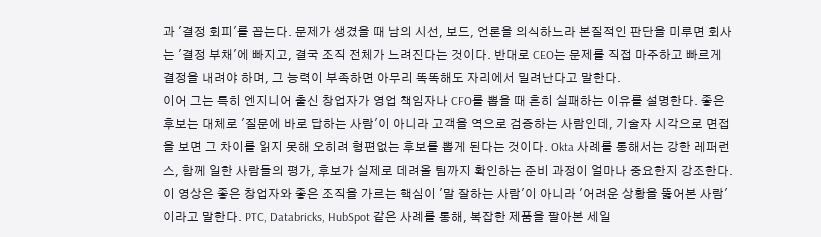과 '결정 회피'를 꼽는다. 문제가 생겼을 때 남의 시선, 보드, 언론을 의식하느라 본질적인 판단을 미루면 회사는 '결정 부채'에 빠지고, 결국 조직 전체가 느려진다는 것이다. 반대로 CEO는 문제를 직접 마주하고 빠르게 결정을 내려야 하며, 그 능력이 부족하면 아무리 똑똑해도 자리에서 밀려난다고 말한다.
이어 그는 특히 엔지니어 출신 창업자가 영업 책임자나 CFO를 뽑을 때 흔히 실패하는 이유를 설명한다. 좋은 후보는 대체로 '질문에 바로 답하는 사람'이 아니라 고객을 역으로 검증하는 사람인데, 기술자 시각으로 면접을 보면 그 차이를 읽지 못해 오히려 형편없는 후보를 뽑게 된다는 것이다. Okta 사례를 통해서는 강한 레퍼런스, 함께 일한 사람들의 평가, 후보가 실제로 데려올 팀까지 확인하는 준비 과정이 얼마나 중요한지 강조한다.
이 영상은 좋은 창업자와 좋은 조직을 가르는 핵심이 '말 잘하는 사람'이 아니라 '어려운 상황을 뚫어본 사람'이라고 말한다. PTC, Databricks, HubSpot 같은 사례를 통해, 복잡한 제품을 팔아본 세일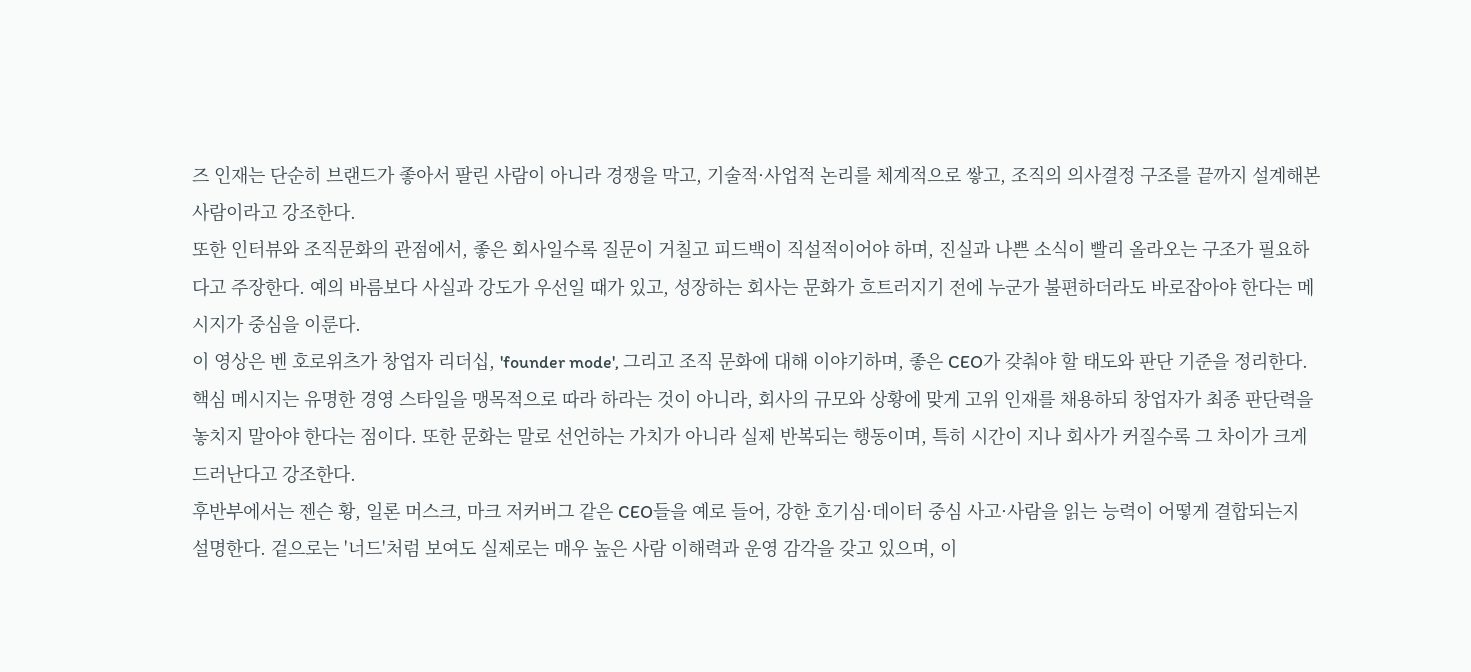즈 인재는 단순히 브랜드가 좋아서 팔린 사람이 아니라 경쟁을 막고, 기술적·사업적 논리를 체계적으로 쌓고, 조직의 의사결정 구조를 끝까지 설계해본 사람이라고 강조한다.
또한 인터뷰와 조직문화의 관점에서, 좋은 회사일수록 질문이 거칠고 피드백이 직설적이어야 하며, 진실과 나쁜 소식이 빨리 올라오는 구조가 필요하다고 주장한다. 예의 바름보다 사실과 강도가 우선일 때가 있고, 성장하는 회사는 문화가 흐트러지기 전에 누군가 불편하더라도 바로잡아야 한다는 메시지가 중심을 이룬다.
이 영상은 벤 호로위츠가 창업자 리더십, 'founder mode', 그리고 조직 문화에 대해 이야기하며, 좋은 CEO가 갖춰야 할 태도와 판단 기준을 정리한다. 핵심 메시지는 유명한 경영 스타일을 맹목적으로 따라 하라는 것이 아니라, 회사의 규모와 상황에 맞게 고위 인재를 채용하되 창업자가 최종 판단력을 놓치지 말아야 한다는 점이다. 또한 문화는 말로 선언하는 가치가 아니라 실제 반복되는 행동이며, 특히 시간이 지나 회사가 커질수록 그 차이가 크게 드러난다고 강조한다.
후반부에서는 젠슨 황, 일론 머스크, 마크 저커버그 같은 CEO들을 예로 들어, 강한 호기심·데이터 중심 사고·사람을 읽는 능력이 어떻게 결합되는지 설명한다. 겉으로는 '너드'처럼 보여도 실제로는 매우 높은 사람 이해력과 운영 감각을 갖고 있으며, 이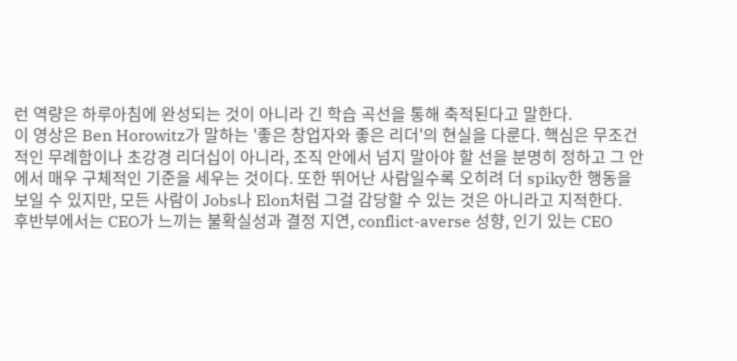런 역량은 하루아침에 완성되는 것이 아니라 긴 학습 곡선을 통해 축적된다고 말한다.
이 영상은 Ben Horowitz가 말하는 '좋은 창업자와 좋은 리더'의 현실을 다룬다. 핵심은 무조건적인 무례함이나 초강경 리더십이 아니라, 조직 안에서 넘지 말아야 할 선을 분명히 정하고 그 안에서 매우 구체적인 기준을 세우는 것이다. 또한 뛰어난 사람일수록 오히려 더 spiky한 행동을 보일 수 있지만, 모든 사람이 Jobs나 Elon처럼 그걸 감당할 수 있는 것은 아니라고 지적한다.
후반부에서는 CEO가 느끼는 불확실성과 결정 지연, conflict-averse 성향, 인기 있는 CEO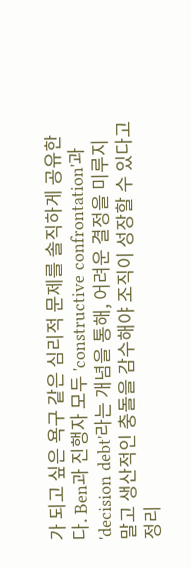가 되고 싶은 욕구 같은 심리적 문제를 솔직하게 공유한다. Ben과 진행자 모두 'constructive confrontation'과 'decision debt'라는 개념을 통해, 어려운 결정을 미루지 말고 생산적인 충돌을 감수해야 조직이 성장할 수 있다고 정리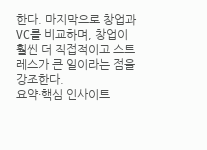한다. 마지막으로 창업과 VC를 비교하며, 창업이 훨씬 더 직접적이고 스트레스가 큰 일이라는 점을 강조한다.
요약·핵심 인사이트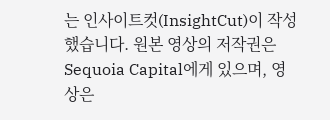는 인사이트컷(InsightCut)이 작성했습니다. 원본 영상의 저작권은 Sequoia Capital에게 있으며, 영상은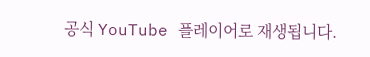공식 YouTube 플레이어로 재생됩니다.